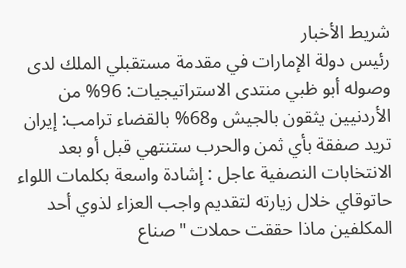شريط الأخبار
رئيس دولة الإمارات في مقدمة مستقبلي الملك لدى وصوله أبو ظبي منتدى الاستراتيجيات: 96% من الأردنيين يثقون بالجيش و68% بالقضاء ترامب: إيران تريد صفقة بأي ثمن والحرب ستنتهي قبل أو بعد الانتخابات النصفية عاجل : إشادة واسعة بكلمات اللواء حاتوقاي خلال زيارته لتقديم واجب العزاء لذوي أحد المكلفين ماذا حققت حملات "صناع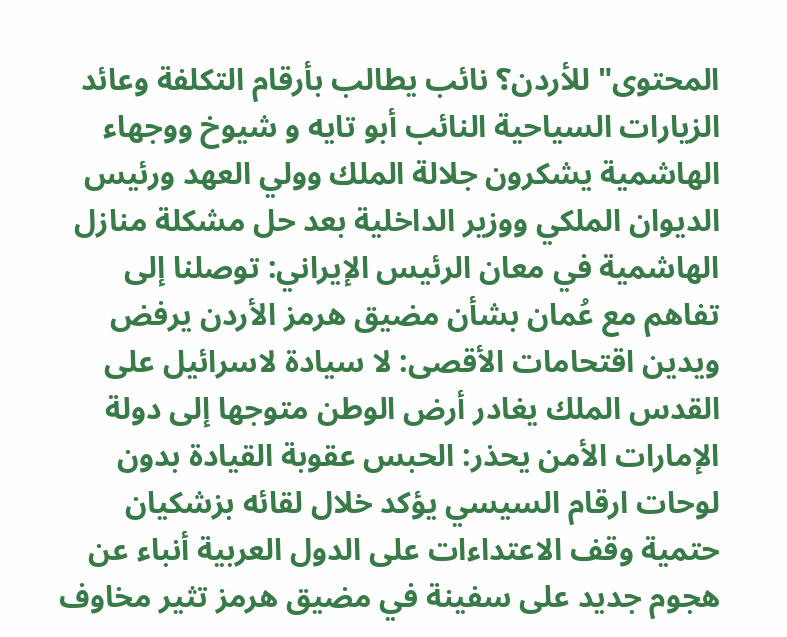المحتوى" للأردن؟ نائب يطالب بأرقام التكلفة وعائد الزيارات السياحية النائب أبو تايه و شيوخ ووجهاء الهاشمية يشكرون جلالة الملك وولي العهد ورئيس الديوان الملكي ووزير الداخلية بعد حل مشكلة منازل الهاشمية في معان الرئيس الإيراني: توصلنا إلى تفاهم مع عُمان بشأن مضيق هرمز الأردن يرفض ويدين اقتحامات الأقصى: لا سيادة لاسرائيل على القدس الملك يغادر أرض الوطن متوجها إلى دولة الإمارات الأمن يحذر: الحبس عقوبة القيادة بدون لوحات ارقام السيسي يؤكد خلال لقائه بزشكيان حتمية وقف الاعتداءات على الدول العربية أنباء عن هجوم جديد على سفينة في مضيق هرمز تثير مخاوف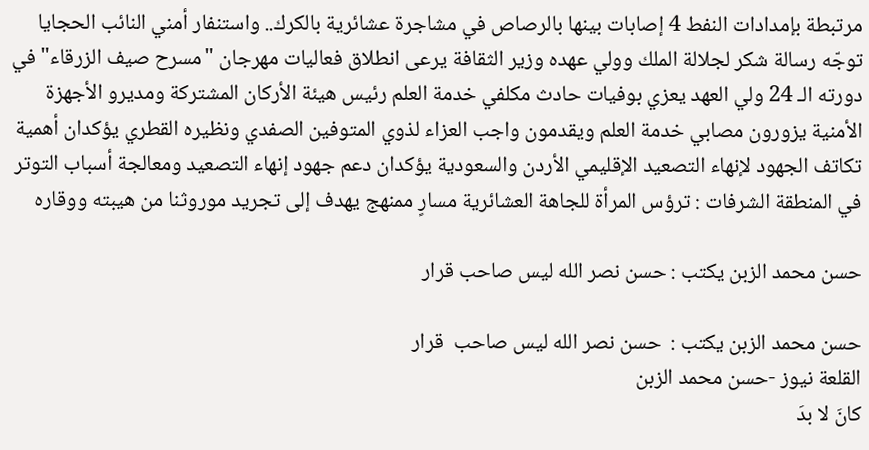مرتبطة بإمدادات النفط 4 إصابات بينها بالرصاص في مشاجرة عشائرية بالكرك.. واستنفار أمني النائب الحجايا توجّه رسالة شكر لجلالة الملك وولي عهده وزير الثقافة يرعى انطلاق فعاليات مهرجان "مسرح صيف الزرقاء" في دورته الـ 24 ولي العهد يعزي بوفيات حادث مكلفي خدمة العلم رئيس هيئة الأركان المشتركة ومديرو الأجهزة الأمنية يزورون مصابي خدمة العلم ويقدمون واجب العزاء لذوي المتوفين الصفدي ونظيره القطري يؤكدان أهمية تكاتف الجهود لإنهاء التصعيد الإقليمي الأردن والسعودية يؤكدان دعم جهود إنهاء التصعيد ومعالجة أسباب التوتر في المنطقة الشرفات : ترؤس المرأة للجاهة العشائرية مسارٍ ممنهج يهدف إلى تجريد موروثنا من هيبته ووقاره

حسن محمد الزبن يكتب : حسن نصر الله ليس صاحب قرار

حسن محمد الزبن يكتب :  حسن نصر الله ليس صاحب  قرار
القلعة نيوز -حسن محمد الزبن
كانَ لا بدَ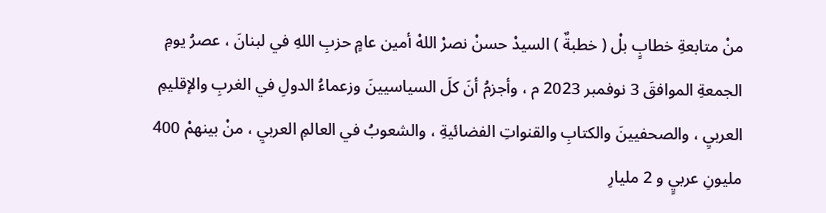منْ متابعةِ خطابٍ بلْ ( خطبةٌ ) السيدْ حسنْ نصرْ اللهْ أمين عامٍ حزبِ اللهِ في لبنانَ ، عصرُ يومِ الجمعةِ الموافقَ 3 نوفمبر 2023 م ، وأجزمُ أنَ كلَ السياسيينَ وزعماءُ الدولِ في الغربِ والإقليمِ العربيِ ، والصحفيينَ والكتابِ والقنواتِ الفضائيةِ ، والشعوبُ في العالمِ العربيِ ، منْ بينهمْ 400 مليونِ عربيٍ و 2 مليارِ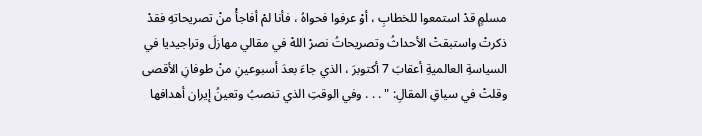مسلمٍ قدْ استمعوا للخطابِ ، أوْ عرفوا فحواهُ ، فأنا لمْ أفاجأْ منْ تصريحاتهِ فقدْ ذكرتْ واستبقتْ الأحداثُ وتصريحاتُ نصرْ اللهْ في مقالي مهازلَ وتراجيديا في السياسةِ العالميةِ أعقابَ 7 أكتوبرَ ، الذي جاءَ بعدَ أسبوعينِ منْ طوفانِ الأقصى وقلتْ في سياقِ المقالِ: " . . . وفي الوقتِ الذي تنصبُ وتعينُ إيران أهدافها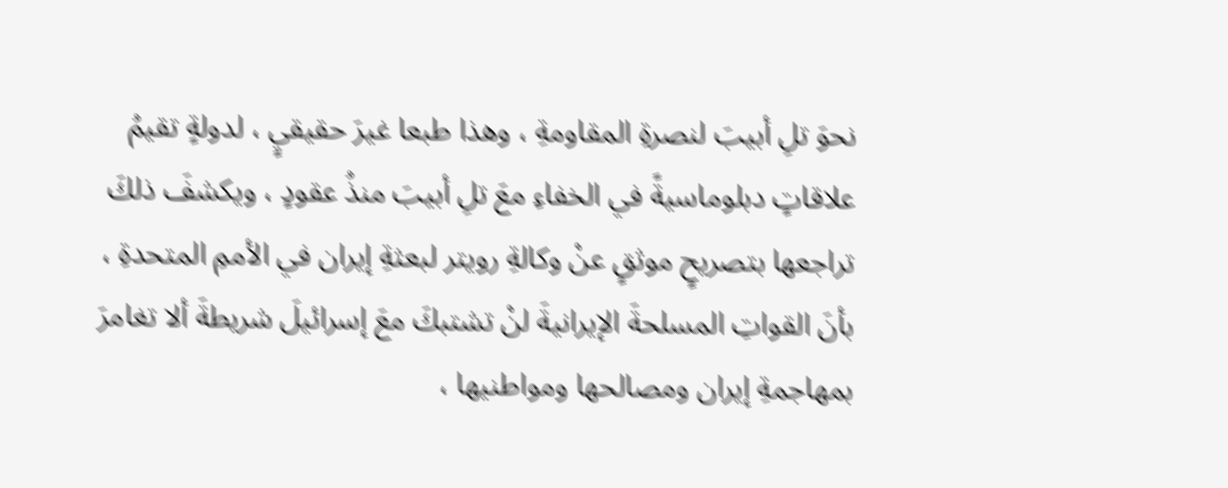نحوَ تلِ أبيبَ لنصرةِ المقاومةِ ، وهذا طبعا غيرَ حقيقيٍ ، لدولةٍ تقيمُ علاقاتٍ دبلوماسيةً في الخفاءِ معَ تلِ أبيبَ منذُ عقودٍ ، ويكشفَ ذلكَ تراجعها بتصريحٍ موثقٍ عنْ وكالةِ رويتر لبعثةِ إيران في الأممِ المتحدةِ ، بأنَ القواتِ المسلحةَ الإيرانيةَ لنْ تشتبكَ معَ إسرائيلَ شريطةَ ألا تغامرَ بمهاجمةِ إيران ومصالحها ومواطنيها ،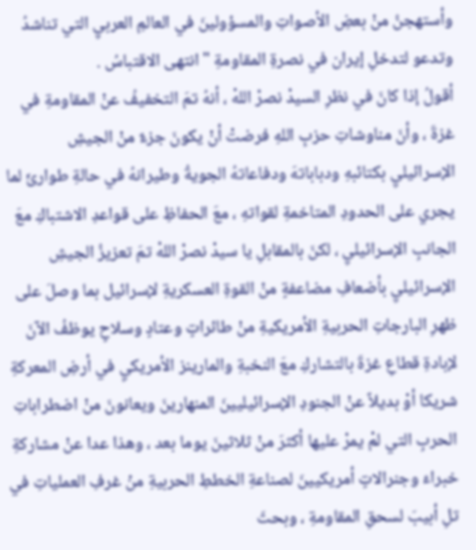وأستهجنُ منْ بعضِ الأصواتِ والمسؤولينَ في العالمِ العربيِ التي تناشدُ وتدعو لتدخلِ إيران في نصرةِ المقاومةِ " انتهى الاقتباسُ .
أقولُ إذا كانَ في نظرِ السيدْ نصرْ اللهْ ، أنهُ تمَ التخفيفُ عنْ المقاومةِ في غزةَ ، وأنَ مناوشاتِ حزبِ اللهِ فرضتْ أنْ يكونَ جزءٌ منْ الجيشِ الإسرائيليِ بكتائبهِ ودباباتهَ ودفاعاتهُ الجويةُ وطيرانهُ في حالةِ طوارئَ لما يجري على الحدودِ المتاخمةِ لقواتهِ ، معَ الحفاظِ على قواعدِ الاشتباكِ معَ الجانبِ الإسرائيليِ ، لكنَ بالمقابلِ يا سيدْ نصرْ اللهْ تمَ تعزيزُ الجيشِ الإسرائيليِ بأضعافِ مضاعفةٍ منْ القوةِ العسكريةِ لإسرائيل بما وصلَ على ظهرِ البارجاتِ الحربيةِ الأمريكيةِ منْ طائراتٍ وعتادٍ وسلاحٍ يوظفُ الآنَ لإبادةِ قطاعِ غزةَ بالتشاركِ معَ النخبةِ والمارينز الأمريكيِ في أرضِ المعركةِ شريكا أوْ بديلاً عنْ الجنودِ الإسرائيليينَ المنهارينَ ويعانونَ منْ اضطراباتِ الحربِ التي لمْ يمرْ عليها أكثرَ منْ ثلاثينَ يوما بعد ، وهذا عدا عنْ مشاركةِ خبراءَ وجنرالاتٍ أمريكيينَ لصناعةِ الخططِ الحربيةِ منْ غرفِ العملياتِ في تلِ أبيبَ لسحقِ المقاومةِ ، وبحثَ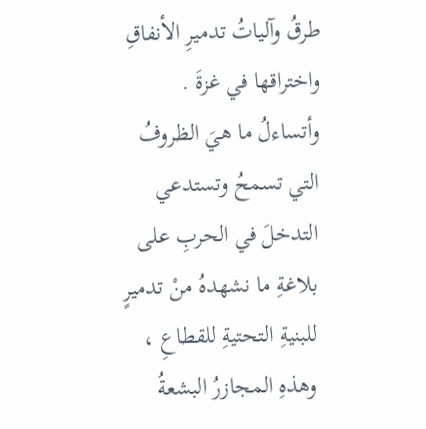طرقُ وآلياتُ تدميرِ الأنفاقِ واختراقها في غزةَ .
وأتساءلُ ما هيَ الظروفُ التي تسمحُ وتستدعي التدخلَ في الحربِ على بلاغةِ ما نشهدهُ منْ تدميرٍ للبنيةِ التحتيةِ للقطاعِ ، وهذهِ المجازرُ البشعةُ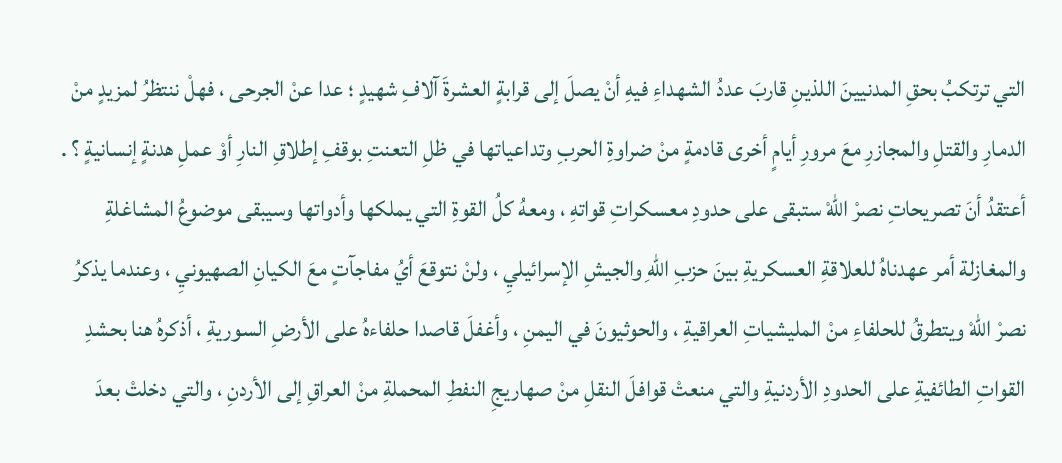التي ترتكبُ بحقِ المدنيينَ اللذينِ قاربَ عددُ الشهداءِ فيهِ أنْ يصلَ إلى قرابةٍ العشرةَ آلافِ شهيدٍ ؛ عدا عنْ الجرحى ، فهلْ ننتظرُ لمزيدٍ منْ الدمارِ والقتلِ والمجازرِ معَ مرورِ أيامٍ أخرى قادمةٍ منْ ضراوةِ الحربِ وتداعياتها في ظلِ التعنتِ بوقفِ إطلاقِ النارِ أوْ عملِ هدنةٍ إنسانيةٍ ؟ .
أعتقدُ أنَ تصريحاتِ نصرْ اللهْ ستبقى على حدودِ معسكراتِ قواتهِ ، ومعهُ كلُ القوةِ التي يملكها وأدواتها وسيبقى موضوعُ المشاغلةِ والمغازلة أمر عهدناهُ للعلاقةِ العسكريةِ بينَ حزبِ اللهِ والجيشِ الإسرائيليِ ، ولنْ نتوقعَ أيُ مفاجآتٍ معَ الكيانِ الصهيونيِ ، وعندما يذكرُ نصرْ اللهْ ويتطرقُ للحلفاءِ منْ المليشياتِ العراقيةِ ، والحوثيونَ في اليمنِ ، وأغفلَ قاصدا حلفاءهُ على الأرضِ السوريةِ ، أذكرهُ هنا بحشدِ القواتِ الطائفيةِ على الحدودِ الأردنيةِ والتي منعتْ قوافلَ النقلِ منْ صهاريجِ النفطِ المحملةِ منْ العراقِ إلى الأردنِ ، والتي دخلتْ بعدَ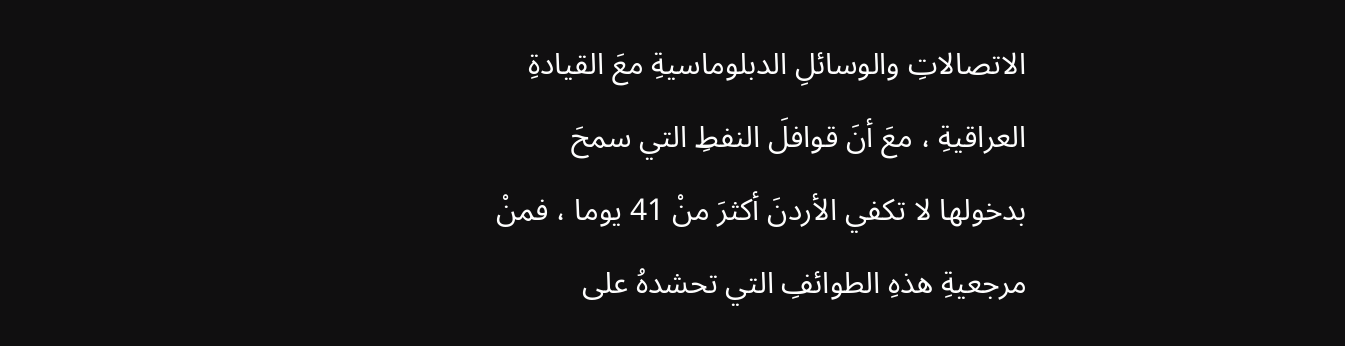الاتصالاتِ والوسائلِ الدبلوماسيةِ معَ القيادةِ العراقيةِ ، معَ أنَ قوافلَ النفطِ التي سمحَ بدخولها لا تكفي الأردنَ أكثرَ منْ 41 يوما ، فمنْ مرجعيةِ هذهِ الطوائفِ التي تحشدهُ على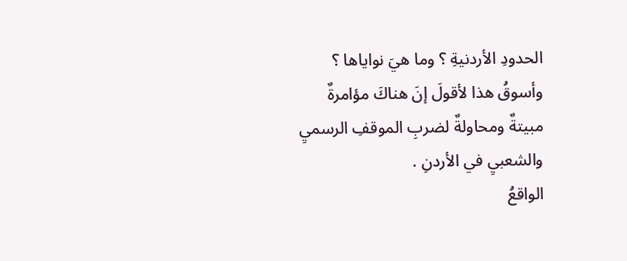الحدودِ الأردنيةِ ؟ وما هيَ نواياها ؟ وأسوقُ هذا لأقولَ إنَ هناكَ مؤامرةٌ مبيتةٌ ومحاولةٌ لضربِ الموقفِ الرسميِ والشعبيِ في الأردنِ .
الواقعُ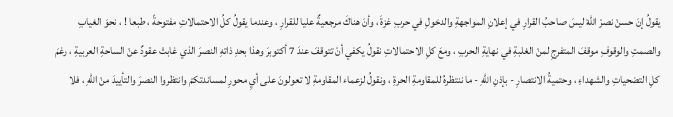يقولُ إنَ حسنْ نصرْ اللهْ ليسَ صاحبُ القرارِ في إعلانِ المواجهةِ والدخولِ في حربِ غزةَ ، وأنَ هناكَ مرجعيةٌ عليا للقرارِ ، وعندما يقولُ كلُ الاحتمالاتِ مفتوحةً ، طبعا ! ، نحوَ الغيابِ والصمتِ والوقوفِ موقفَ المتفرجِ لمنْ الغلبةِ في نهايةِ الحربِ ، ومعَ كلِ الاحتمالاتِ نقولُ يكفي أنْ تتوقفَ عندَ 7 أكتوبرَ وهذا بحدِ ذاتهِ النصرَ الذي غابتْ عقودٌ عنْ الساحةِ العربيةِ ، رغمَ كلِ التضحياتِ والشهداءِ ، وحتميةُ الانتصارِ - بإذنِ اللهِ - ما ننتظرهُ للمقاومةِ الحرةِ ، ونقولُ لزعماء المقاومةِ لا تعولونَ على أيِ محورِ لمساندتكمْ وانتظروا النصرَ والتأييدَ منْ اللهِ ، فلا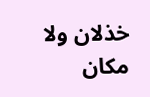خذلان ولا مكان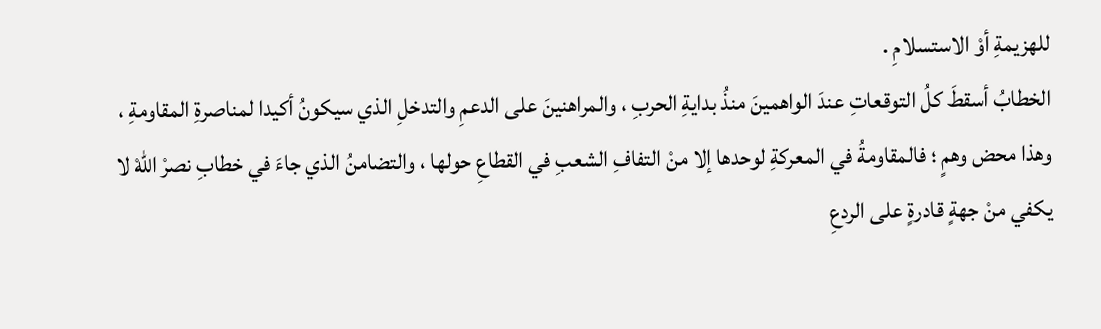للهزيمةِ أوْ الاستسلامِ .
الخطابُ أسقطَ كلُ التوقعاتِ عندَ الواهمينَ منذُ بدايةِ الحربِ ، والمراهنينَ على الدعمِ والتدخلِ الذي سيكونُ أكيدا لمناصرةِ المقاومةِ ، وهذا محض وهمٍ ؛ فالمقاومةُ في المعركةِ لوحدها إلا منْ التفافِ الشعبِ في القطاعِ حولها ، والتضامنُ الذي جاءَ في خطابِ نصرْ اللهْ لا يكفي منْ جهةٍ قادرةٍ على الردعِ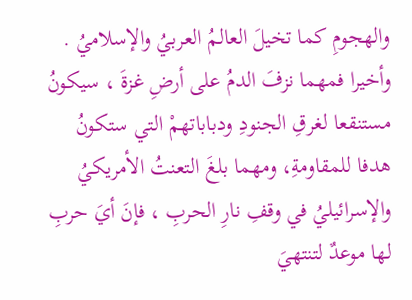والهجومِ كما تخيلَ العالمُ العربيُ والإسلاميُ .
وأخيرا فمهما نزفَ الدمُ على أرضِ غزةَ ، سيكونُ مستنقعا لغرقِ الجنودِ ودباباتهمْ التي ستكونُ هدفا للمقاومةِ، ومهما بلغَ التعنتُ الأمريكيُ والإسرائيليُ في وقفِ نارِ الحربِ ، فإنَ أيَ حربِ لها موعدٌ لتنتهيَ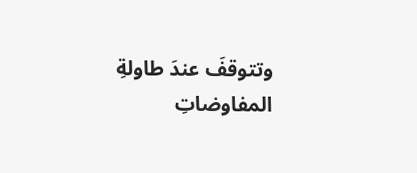وتتوقفَ عندَ طاولةِ المفاوضاتِ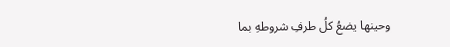وحينها يضعُ كلُ طرفِ شروطهِ بما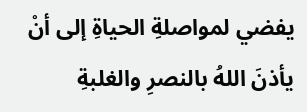يفضي لمواصلةِ الحياةِ إلى أنْ يأذنَ اللهُ بالنصرِ والغلبةِ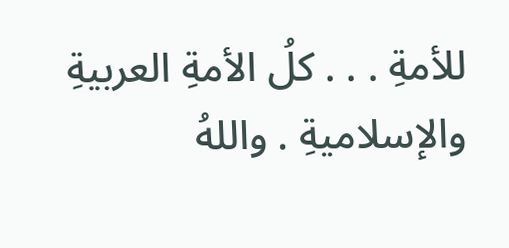للأمةِ . . . كلُ الأمةِ العربيةِ والإسلاميةِ . واللهُ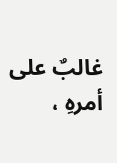غالبٌ على أمرهِ ،